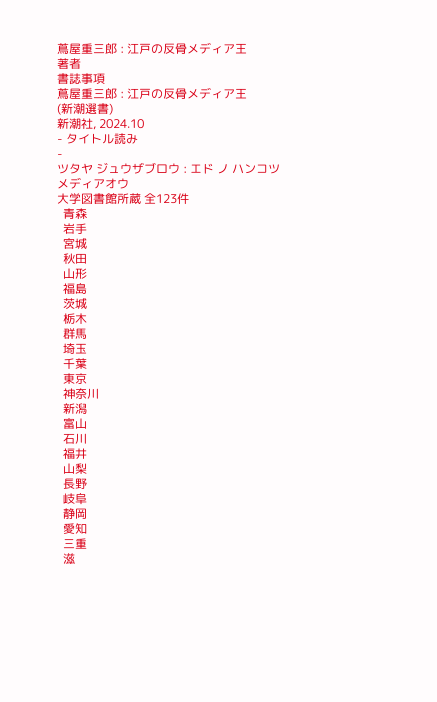蔦屋重三郎 : 江戸の反骨メディア王
著者
書誌事項
蔦屋重三郎 : 江戸の反骨メディア王
(新潮選書)
新潮社, 2024.10
- タイトル読み
-
ツタヤ ジュウザブロウ : エド ノ ハンコツ メディアオウ
大学図書館所蔵 全123件
  青森
  岩手
  宮城
  秋田
  山形
  福島
  茨城
  栃木
  群馬
  埼玉
  千葉
  東京
  神奈川
  新潟
  富山
  石川
  福井
  山梨
  長野
  岐阜
  静岡
  愛知
  三重
  滋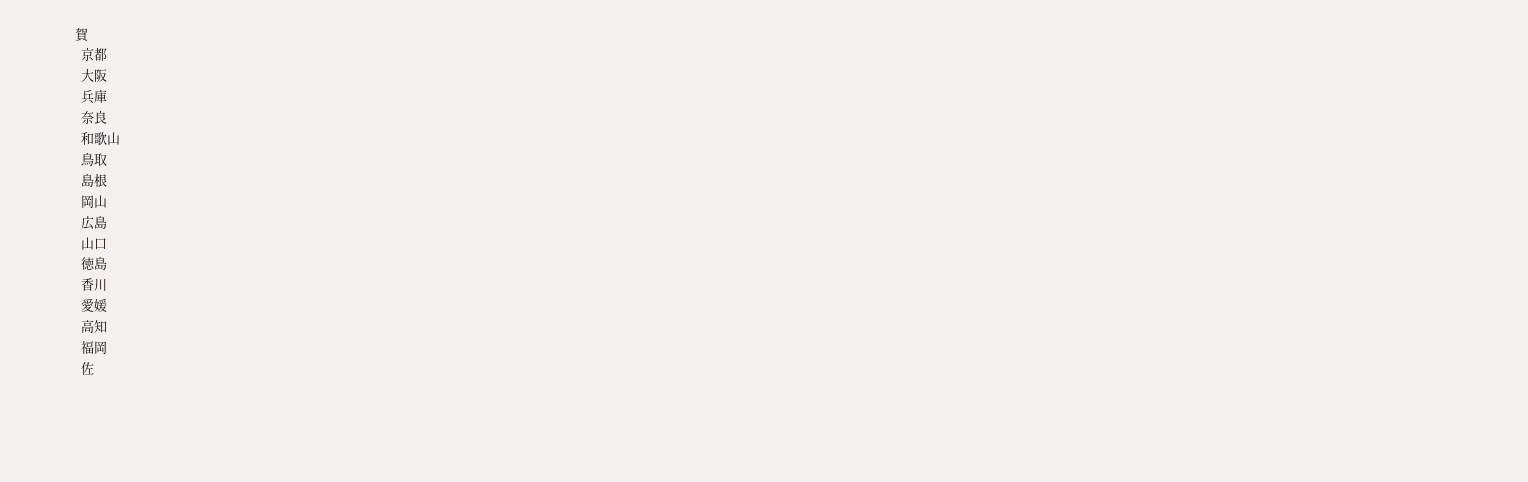賀
  京都
  大阪
  兵庫
  奈良
  和歌山
  鳥取
  島根
  岡山
  広島
  山口
  徳島
  香川
  愛媛
  高知
  福岡
  佐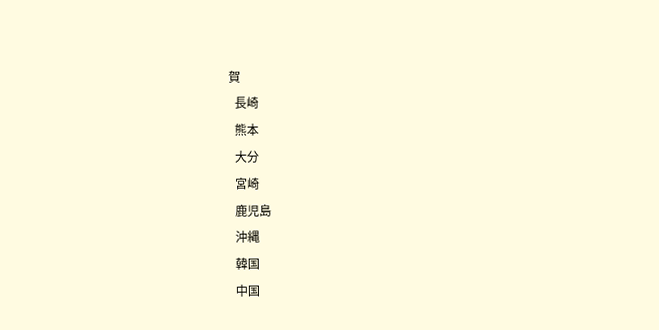賀
  長崎
  熊本
  大分
  宮崎
  鹿児島
  沖縄
  韓国
  中国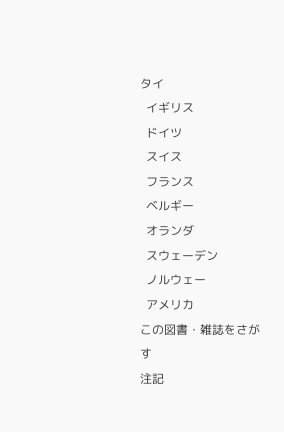タイ
  イギリス
  ドイツ
  スイス
  フランス
  ベルギー
  オランダ
  スウェーデン
  ノルウェー
  アメリカ
この図書・雑誌をさがす
注記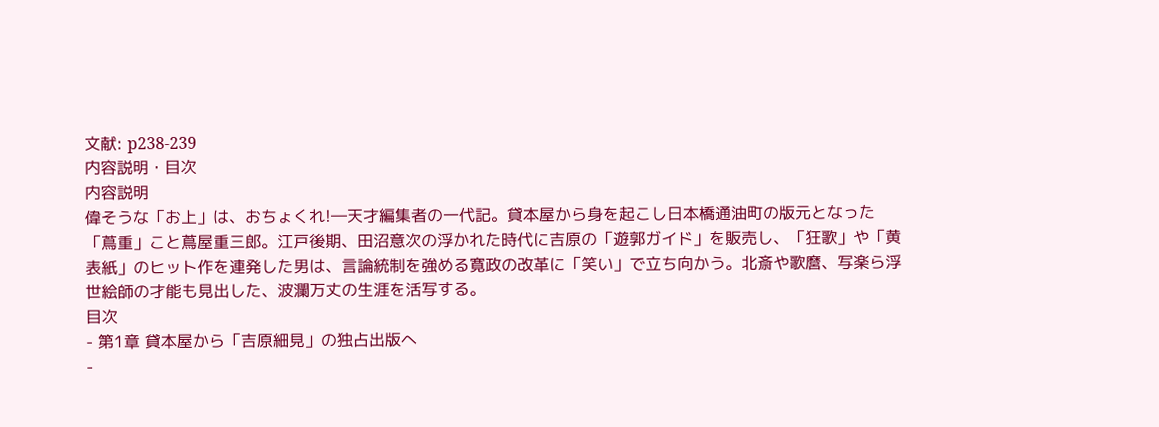文献: p238-239
内容説明・目次
内容説明
偉そうな「お上」は、おちょくれ!―天才編集者の一代記。貸本屋から身を起こし日本橋通油町の版元となった「蔦重」こと蔦屋重三郎。江戸後期、田沼意次の浮かれた時代に吉原の「遊郭ガイド」を販売し、「狂歌」や「黄表紙」のヒット作を連発した男は、言論統制を強める寛政の改革に「笑い」で立ち向かう。北斎や歌麿、写楽ら浮世絵師の才能も見出した、波瀾万丈の生涯を活写する。
目次
- 第1章 貸本屋から「吉原細見」の独占出版へ
-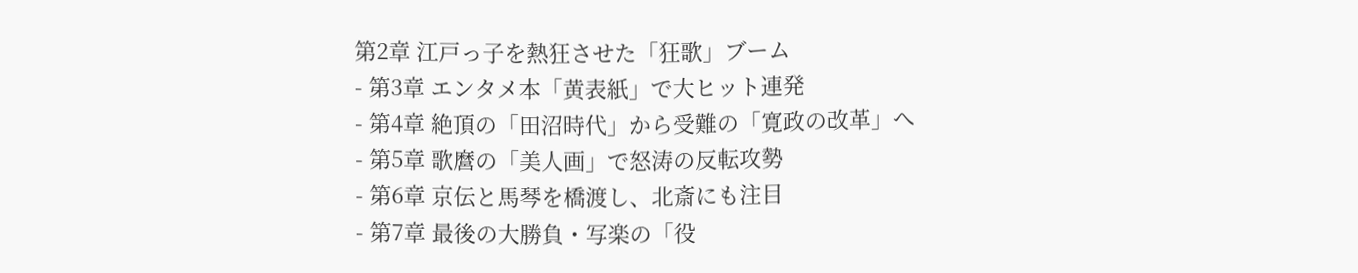第2章 江戸っ子を熱狂させた「狂歌」ブーム
- 第3章 エンタメ本「黄表紙」で大ヒット連発
- 第4章 絶頂の「田沼時代」から受難の「寛政の改革」へ
- 第5章 歌麿の「美人画」で怒涛の反転攻勢
- 第6章 京伝と馬琴を橋渡し、北斎にも注目
- 第7章 最後の大勝負・写楽の「役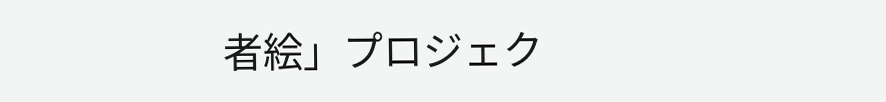者絵」プロジェク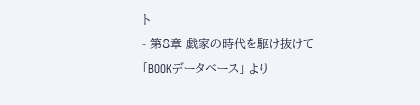ト
- 第8章 戯家の時代を駆け抜けて
「BOOKデータベース」 より